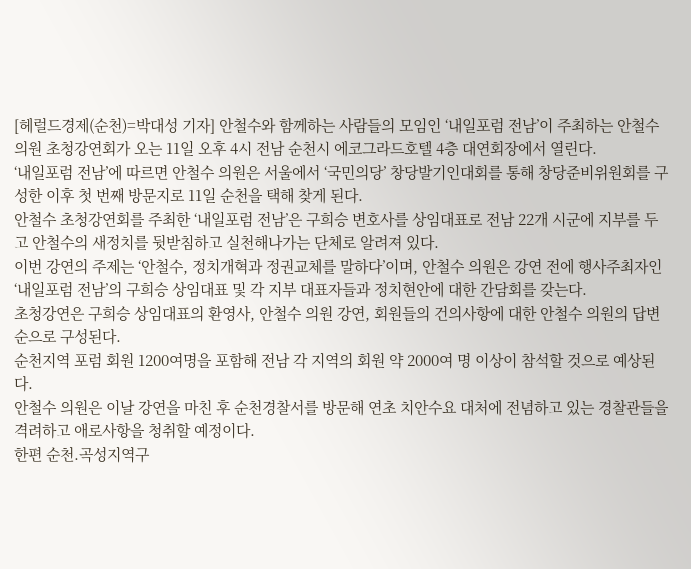[헤럴드경제(순천)=박대성 기자] 안철수와 함께하는 사람들의 모임인 ‘내일포럼 전남’이 주최하는 안철수 의원 초청강연회가 오는 11일 오후 4시 전남 순천시 에코그라드호텔 4층 대연회장에서 열린다.
‘내일포럼 전남’에 따르면 안철수 의원은 서울에서 ‘국민의당’ 창당발기인대회를 통해 창당준비위원회를 구성한 이후 첫 번째 방문지로 11일 순천을 택해 찾게 된다.
안철수 초청강연회를 주최한 ‘내일포럼 전남’은 구희승 변호사를 상임대표로 전남 22개 시군에 지부를 두고 안철수의 새정치를 뒷받침하고 실천해나가는 단체로 알려져 있다.
이번 강연의 주제는 ‘안철수, 정치개혁과 정권교체를 말하다’이며, 안철수 의원은 강연 전에 행사주최자인 ‘내일포럼 전남’의 구희승 상임대표 및 각 지부 대표자들과 정치현안에 대한 간담회를 갖는다.
초청강연은 구희승 상임대표의 환영사, 안철수 의원 강연, 회원들의 건의사항에 대한 안철수 의원의 답변 순으로 구성된다.
순천지역 포럼 회원 1200여명을 포함해 전남 각 지역의 회원 약 2000여 명 이상이 참석할 것으로 예상된다.
안철수 의원은 이날 강연을 마친 후 순천경찰서를 방문해 연초 치안수요 대처에 전념하고 있는 경찰관들을 격려하고 애로사항을 청취할 예정이다.
한편 순천.곡성지역구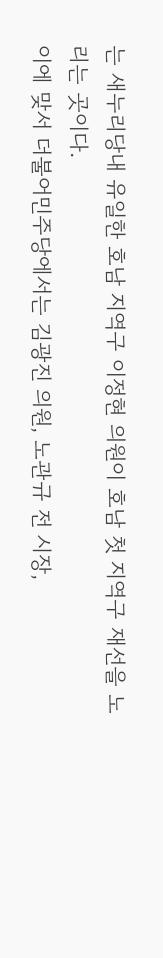는 새누리당내 유일한 호남 지역구 이정현 의원이 호남 첫 지역구 재선을 노리는 곳이다.
이에 맞서 더불어민주당에서는 김광진 의원, 노관규 전 시장,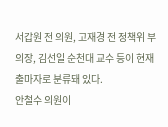서갑원 전 의원, 고재경 전 정책위 부의장, 김선일 순천대 교수 등이 현재 출마자로 분류돼 있다.
안철수 의원이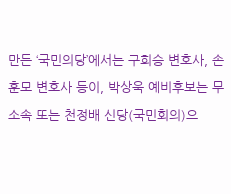만든 ‘국민의당’에서는 구희승 변호사, 손훈모 변호사 등이, 박상욱 예비후보는 무소속 또는 천정배 신당(국민회의)으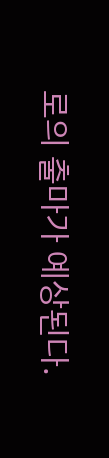로의 출마가 예상된다.